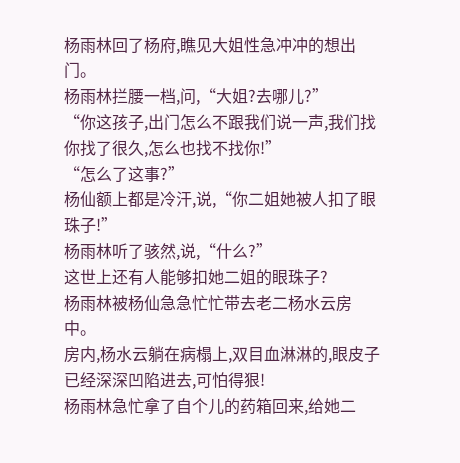杨雨林回了杨府,瞧见大姐性急冲冲的想出门。
杨雨林拦腰一档,问,“大姐?去哪儿?”
“你这孩子,出门怎么不跟我们说一声,我们找你找了很久,怎么也找不找你!”
“怎么了这事?”
杨仙额上都是冷汗,说,“你二姐她被人扣了眼珠子!”
杨雨林听了骇然,说,“什么?”
这世上还有人能够扣她二姐的眼珠子?
杨雨林被杨仙急急忙忙带去老二杨水云房中。
房内,杨水云躺在病榻上,双目血淋淋的,眼皮子已经深深凹陷进去,可怕得狠!
杨雨林急忙拿了自个儿的药箱回来,给她二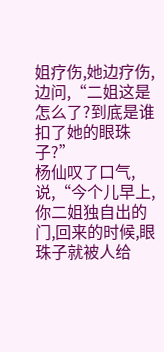姐疗伤,她边疗伤,边问,“二姐这是怎么了?到底是谁扣了她的眼珠子?”
杨仙叹了口气,说,“今个儿早上,你二姐独自出的门,回来的时候,眼珠子就被人给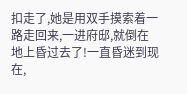扣走了,她是用双手摸索着一路走回来,一进府邸,就倒在地上昏过去了!一直昏迷到现在,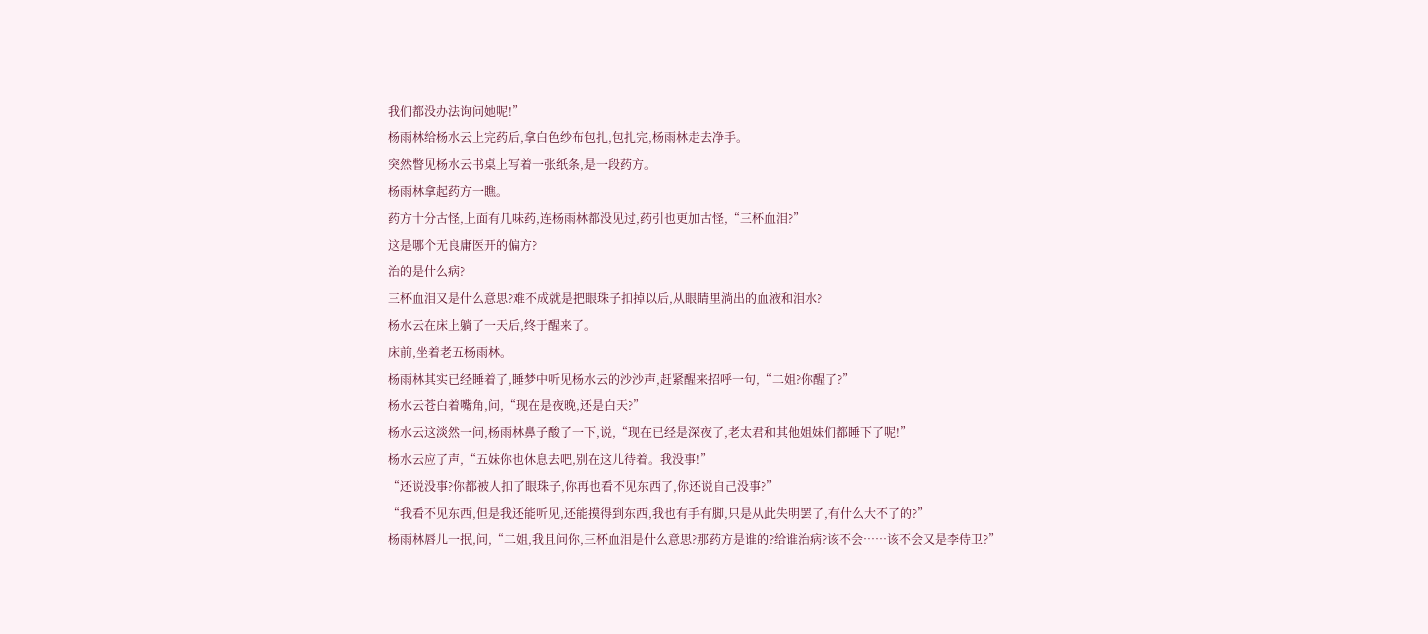我们都没办法询问她呢!”
杨雨林给杨水云上完药后,拿白色纱布包扎,包扎完,杨雨林走去净手。
突然瞥见杨水云书桌上写着一张纸条,是一段药方。
杨雨林拿起药方一瞧。
药方十分古怪,上面有几味药,连杨雨林都没见过,药引也更加古怪,“三杯血泪?”
这是哪个无良庸医开的偏方?
治的是什么病?
三杯血泪又是什么意思?难不成就是把眼珠子扣掉以后,从眼睛里淌出的血液和泪水?
杨水云在床上躺了一天后,终于醒来了。
床前,坐着老五杨雨林。
杨雨林其实已经睡着了,睡梦中听见杨水云的沙沙声,赶紧醒来招呼一句,“二姐?你醒了?”
杨水云苍白着嘴角,问,“现在是夜晚,还是白天?”
杨水云这淡然一问,杨雨林鼻子酸了一下,说,“现在已经是深夜了,老太君和其他姐妹们都睡下了呢!”
杨水云应了声,“五妹你也休息去吧,别在这儿待着。我没事!”
“还说没事?你都被人扣了眼珠子,你再也看不见东西了,你还说自己没事?”
“我看不见东西,但是我还能听见,还能摸得到东西,我也有手有脚,只是从此失明罢了,有什么大不了的?”
杨雨林唇儿一抿,问,“二姐,我且问你,三杯血泪是什么意思?那药方是谁的?给谁治病?该不会……该不会又是李侍卫?”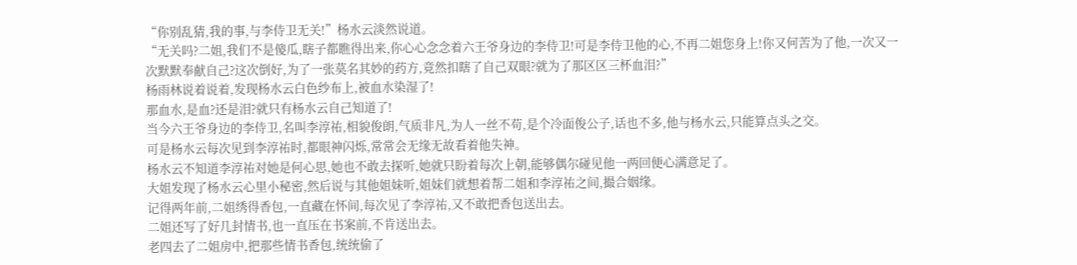“你别乱猜,我的事,与李侍卫无关!”杨水云淡然说道。
“无关吗?二姐,我们不是傻瓜,瞎子都瞧得出来,你心心念念着六王爷身边的李侍卫!可是李侍卫他的心,不再二姐您身上!你又何苦为了他,一次又一次默默奉献自己?这次倒好,为了一张莫名其妙的药方,竟然扣瞎了自己双眼?就为了那区区三杯血泪?”
杨雨林说着说着,发现杨水云白色纱布上,被血水染湿了!
那血水,是血?还是泪?就只有杨水云自己知道了!
当今六王爷身边的李侍卫,名叫李淳祐,相貌俊朗,气质非凡,为人一丝不苟,是个冷面俊公子,话也不多,他与杨水云,只能算点头之交。
可是杨水云每次见到李淳祐时,都眼神闪烁,常常会无缘无故看着他失神。
杨水云不知道李淳祐对她是何心思,她也不敢去探听,她就只盼着每次上朝,能够偶尔碰见他一两回便心满意足了。
大姐发现了杨水云心里小秘密,然后说与其他姐妹听,姐妹们就想着帮二姐和李淳祐之间,撮合姻缘。
记得两年前,二姐绣得香包,一直藏在怀间,每次见了李淳祐,又不敢把香包送出去。
二姐还写了好几封情书,也一直压在书案前,不肯送出去。
老四去了二姐房中,把那些情书香包,统统偷了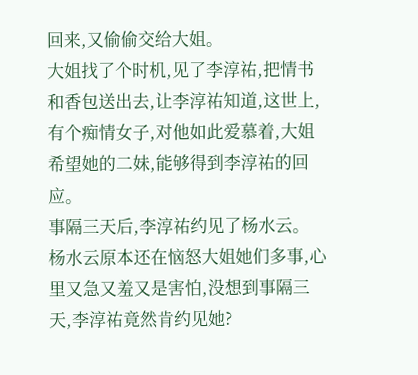回来,又偷偷交给大姐。
大姐找了个时机,见了李淳祐,把情书和香包送出去,让李淳祐知道,这世上,有个痴情女子,对他如此爱慕着,大姐希望她的二妹,能够得到李淳祐的回应。
事隔三天后,李淳祐约见了杨水云。
杨水云原本还在恼怒大姐她们多事,心里又急又羞又是害怕,没想到事隔三天,李淳祐竟然肯约见她?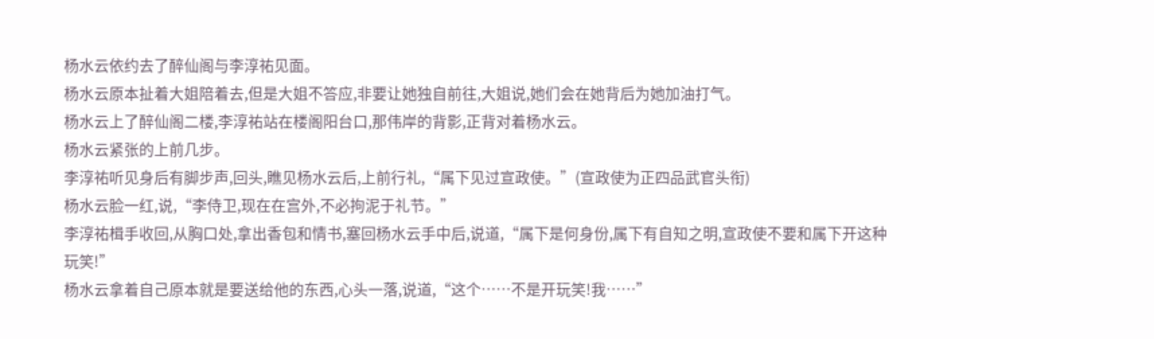杨水云依约去了醉仙阁与李淳祐见面。
杨水云原本扯着大姐陪着去,但是大姐不答应,非要让她独自前往,大姐说,她们会在她背后为她加油打气。
杨水云上了醉仙阁二楼,李淳祐站在楼阁阳台口,那伟岸的背影,正背对着杨水云。
杨水云紧张的上前几步。
李淳祐听见身后有脚步声,回头,瞧见杨水云后,上前行礼,“属下见过宣政使。”(宣政使为正四品武官头衔)
杨水云脸一红,说,“李侍卫,现在在宫外,不必拘泥于礼节。”
李淳祐楫手收回,从胸口处,拿出香包和情书,塞回杨水云手中后,说道,“属下是何身份,属下有自知之明,宣政使不要和属下开这种玩笑!”
杨水云拿着自己原本就是要送给他的东西,心头一落,说道,“这个……不是开玩笑!我……”